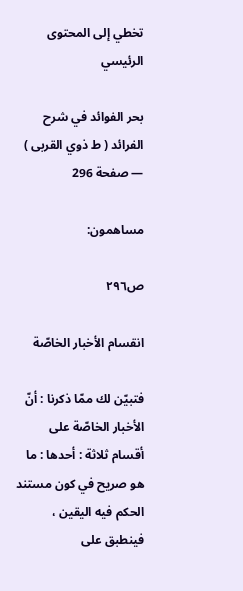تخطي إلى المحتوى الرئيسي

بحر الفوائد في شرح الفرائد ( ط ذوي القربى ) — صفحة 296

مساهمون:

ص٢٩٦

انقسام الأخبار الخاصّة

فتبيّن لك ممّا ذكرنا : أنّ الأخبار الخاصّة على أقسام ثلاثة : أحدها : ما هو صريح في كون مستند الحكم فيه اليقين ، فينطبق على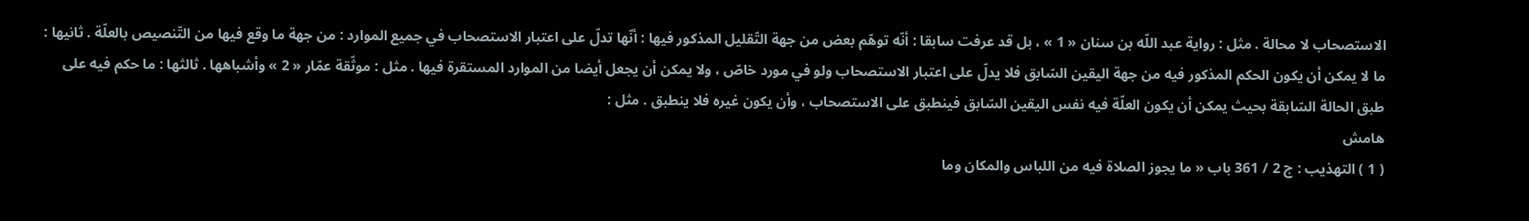الاستصحاب لا محالة . مثل : رواية عبد اللّه بن سنان « 1 » ، بل قد عرفت سابقا : أنّه توهّم بعض من جهة التّقليل المذكور فيها : أنّها تدلّ على اعتبار الاستصحاب في جميع الموارد : من جهة ما وقع فيها من التّنصيص بالعلّة . ثانيها : ما لا يمكن أن يكون الحكم المذكور فيه من جهة اليقين السّابق فلا يدلّ على اعتبار الاستصحاب ولو في مورد خاصّ ، ولا يمكن أن يجعل أيضا من الموارد المستقرة فيها . مثل : موثّقة عمّار « 2 » وأشباهها . ثالثها : ما حكم فيه على طبق الحالة السّابقة بحيث يمكن أن يكون العلّة فيه نفس اليقين السّابق فينطبق على الاستصحاب ، وأن يكون غيره فلا ينطبق . مثل :
هامش
( 1 ) التهذيب : ج 2 / 361 باب « ما يجوز الصلاة فيه من اللباس والمكان وما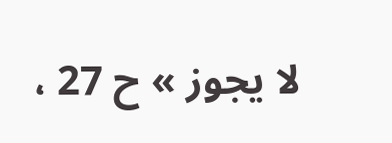لا يجوز » ح 27 ،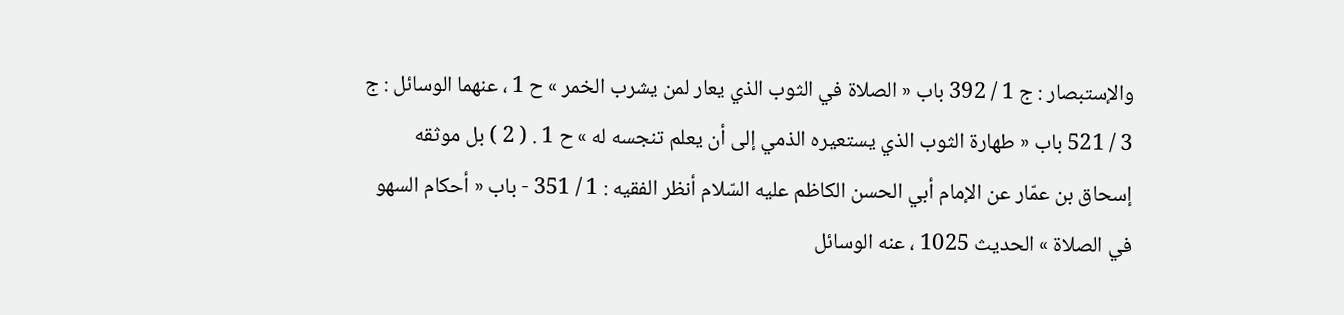والإستبصار : ج 1 / 392 باب « الصلاة في الثوب الذي يعار لمن يشرب الخمر » ح 1 ، عنهما الوسائل : ج 3 / 521 باب « طهارة الثوب الذي يستعيره الذمي إلى أن يعلم تنجسه له » ح 1 . ( 2 ) بل موثقه إسحاق بن عمّار عن الإمام أبي الحسن الكاظم عليه السّلام أنظر الفقيه : 1 / 351 - باب « أحكام السهو في الصلاة » الحديث 1025 ، عنه الوسائل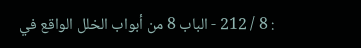: 8 / 212 - الباب 8 من أبواب الخلل الواقع في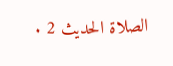الصلاة الحديث 2 .